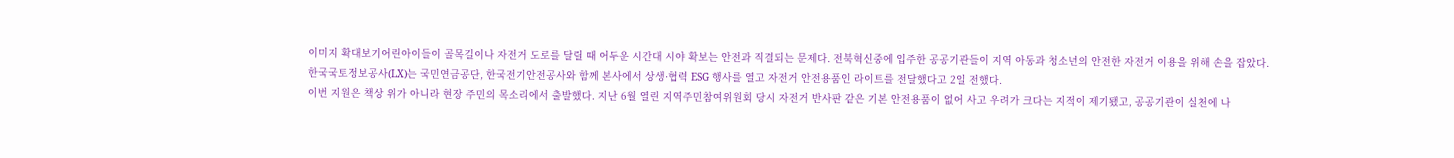이미지 확대보기어린아이들이 골목길이나 자전거 도로를 달릴 때 어두운 시간대 시야 확보는 안전과 직결되는 문제다. 전북혁신중에 입주한 공공기관들이 지역 아동과 청소년의 안전한 자전거 이용을 위해 손을 잡았다.
한국국토정보공사(LX)는 국민연금공단, 한국전기안전공사와 함께 본사에서 상생·협력 ESG 행사를 열고 자전거 안전용품인 라이트를 전달했다고 2일 전했다.
이번 지원은 책상 위가 아니라 현장 주민의 목소리에서 출발했다. 지난 6월 열린 지역주민참여위원회 당시 자전거 반사판 같은 기본 안전용품이 없어 사고 우려가 크다는 지적이 제기됐고, 공공기관이 실천에 나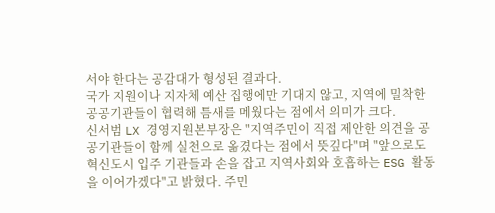서야 한다는 공감대가 형성된 결과다.
국가 지원이나 지자체 예산 집행에만 기대지 않고, 지역에 밀착한 공공기관들이 협력해 틈새를 메웠다는 점에서 의미가 크다.
신서범 LX 경영지원본부장은 "지역주민이 직접 제안한 의견을 공공기관들이 함께 실천으로 옮겼다는 점에서 뜻깊다"며 "앞으로도 혁신도시 입주 기관들과 손을 잡고 지역사회와 호흡하는 ESG 활동을 이어가겠다"고 밝혔다. 주민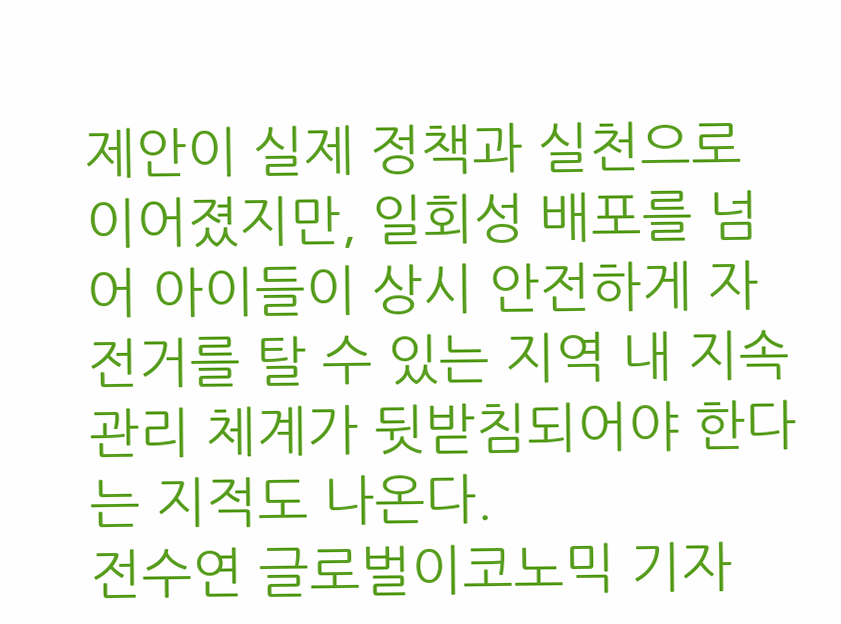제안이 실제 정책과 실천으로 이어졌지만, 일회성 배포를 넘어 아이들이 상시 안전하게 자전거를 탈 수 있는 지역 내 지속 관리 체계가 뒷받침되어야 한다는 지적도 나온다.
전수연 글로벌이코노믹 기자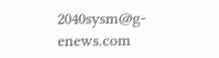2040sysm@g-enews.com